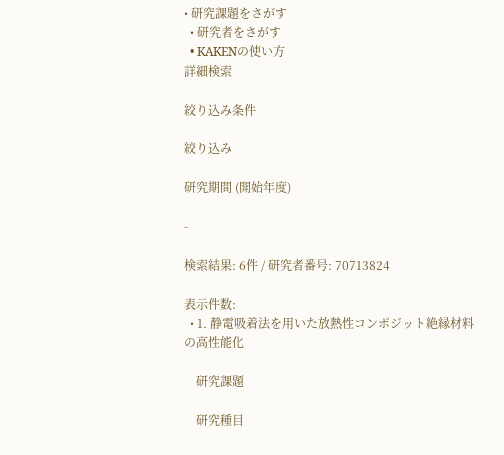• 研究課題をさがす
  • 研究者をさがす
  • KAKENの使い方
詳細検索

絞り込み条件

絞り込み

研究期間 (開始年度)

-

検索結果: 6件 / 研究者番号: 70713824

表示件数:
  • 1. 静電吸着法を用いた放熱性コンポジット絶縁材料の高性能化

    研究課題

    研究種目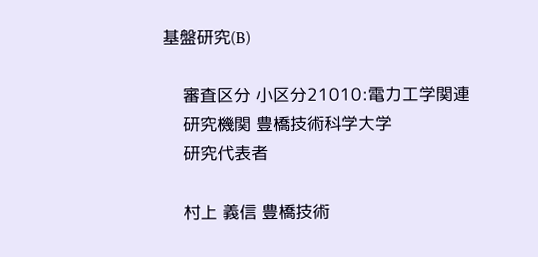基盤研究(B)

    審査区分 小区分21010:電力工学関連
    研究機関 豊橋技術科学大学
    研究代表者

    村上 義信 豊橋技術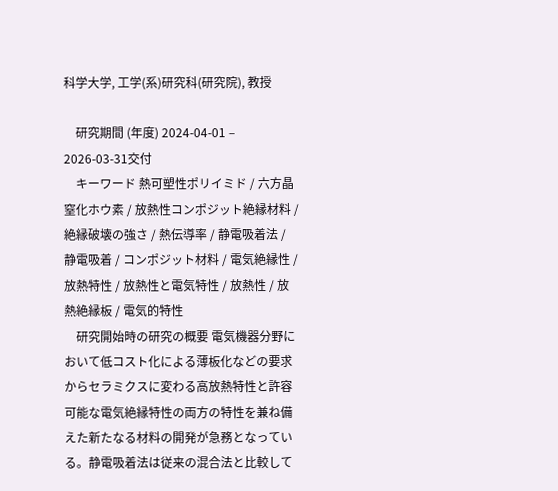科学大学, 工学(系)研究科(研究院), 教授

    研究期間 (年度) 2024-04-01 – 2026-03-31交付
    キーワード 熱可塑性ポリイミド / 六方晶窒化ホウ素 / 放熱性コンポジット絶縁材料 / 絶縁破壊の強さ / 熱伝導率 / 静電吸着法 / 静電吸着 / コンポジット材料 / 電気絶縁性 / 放熱特性 / 放熱性と電気特性 / 放熱性 / 放熱絶縁板 / 電気的特性
    研究開始時の研究の概要 電気機器分野において低コスト化による薄板化などの要求からセラミクスに変わる高放熱特性と許容可能な電気絶縁特性の両方の特性を兼ね備えた新たなる材料の開発が急務となっている。静電吸着法は従来の混合法と比較して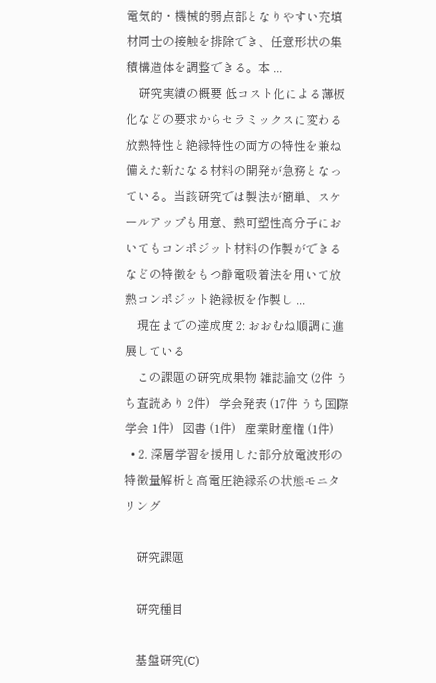電気的・機械的弱点部となりやすい充填材同士の接触を排除でき、任意形状の集積構造体を調整できる。本 ...
    研究実績の概要 低コスト化による薄板化などの要求からセラミックスに変わる放熱特性と絶縁特性の両方の特性を兼ね備えた新たなる材料の開発が急務となっている。当該研究では製法が簡単、スケールアップも用意、熱可塑性高分子においてもコンポジット材料の作製ができるなどの特徴をもつ静電吸着法を用いて放熱コンポジット絶縁板を作製し ...
    現在までの達成度 2: おおむね順調に進展している
    この課題の研究成果物 雑誌論文 (2件 うち査読あり 2件)   学会発表 (17件 うち国際学会 1件)   図書 (1件)   産業財産権 (1件)
  • 2. 深層学習を援用した部分放電波形の特徴量解析と高電圧絶縁系の状態モニタリング

    研究課題

    研究種目

    基盤研究(C)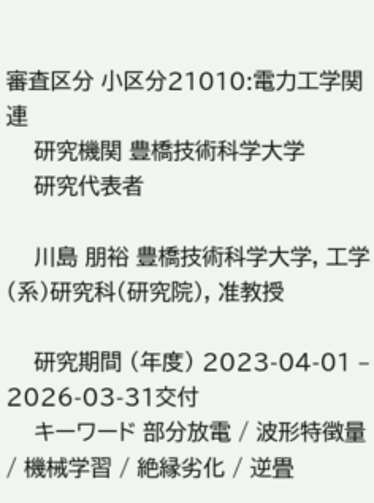審査区分 小区分21010:電力工学関連
    研究機関 豊橋技術科学大学
    研究代表者

    川島 朋裕 豊橋技術科学大学, 工学(系)研究科(研究院), 准教授

    研究期間 (年度) 2023-04-01 – 2026-03-31交付
    キーワード 部分放電 / 波形特徴量 / 機械学習 / 絶縁劣化 / 逆畳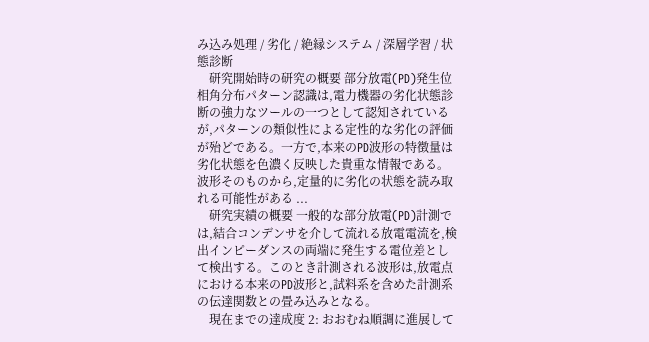み込み処理 / 劣化 / 絶縁システム / 深層学習 / 状態診断
    研究開始時の研究の概要 部分放電(PD)発生位相角分布パターン認識は,電力機器の劣化状態診断の強力なツールの一つとして認知されているが,パターンの類似性による定性的な劣化の評価が殆どである。一方で,本来のPD波形の特徴量は劣化状態を色濃く反映した貴重な情報である。波形そのものから,定量的に劣化の状態を読み取れる可能性がある ...
    研究実績の概要 一般的な部分放電(PD)計測では,結合コンデンサを介して流れる放電電流を,検出インピーダンスの両端に発生する電位差として検出する。このとき計測される波形は,放電点における本来のPD波形と,試料系を含めた計測系の伝達関数との畳み込みとなる。
    現在までの達成度 2: おおむね順調に進展して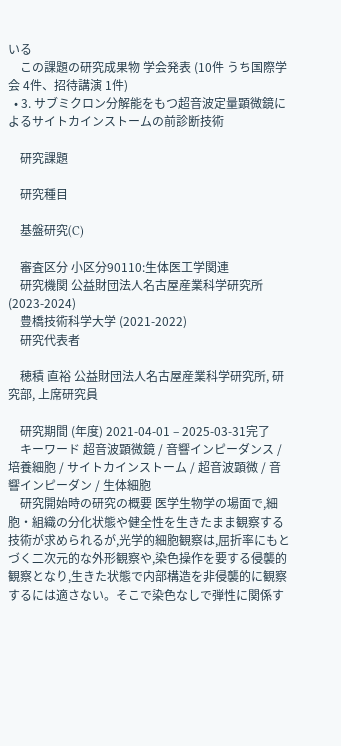いる
    この課題の研究成果物 学会発表 (10件 うち国際学会 4件、招待講演 1件)
  • 3. サブミクロン分解能をもつ超音波定量顕微鏡によるサイトカインストームの前診断技術

    研究課題

    研究種目

    基盤研究(C)

    審査区分 小区分90110:生体医工学関連
    研究機関 公益財団法人名古屋産業科学研究所 (2023-2024)
    豊橋技術科学大学 (2021-2022)
    研究代表者

    穂積 直裕 公益財団法人名古屋産業科学研究所, 研究部, 上席研究員

    研究期間 (年度) 2021-04-01 – 2025-03-31完了
    キーワード 超音波顕微鏡 / 音響インピーダンス / 培養細胞 / サイトカインストーム / 超音波顕微 / 音響インピーダン / 生体細胞
    研究開始時の研究の概要 医学生物学の場面で,細胞・組織の分化状態や健全性を生きたまま観察する技術が求められるが,光学的細胞観察は,屈折率にもとづく二次元的な外形観察や,染色操作を要する侵襲的観察となり,生きた状態で内部構造を非侵襲的に観察するには適さない。そこで染色なしで弾性に関係す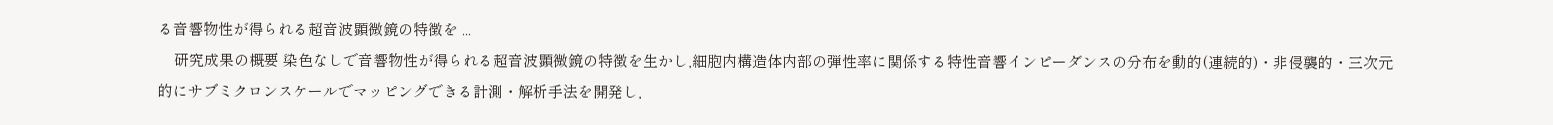る音響物性が得られる超音波顕微鏡の特徴を ...
    研究成果の概要 染色なしで音響物性が得られる超音波顕微鏡の特徴を生かし,細胞内構造体内部の弾性率に関係する特性音響インピーダンスの分布を動的(連続的)・非侵襲的・三次元的にサブミクロンスケールでマッピングできる計測・解析手法を開発し,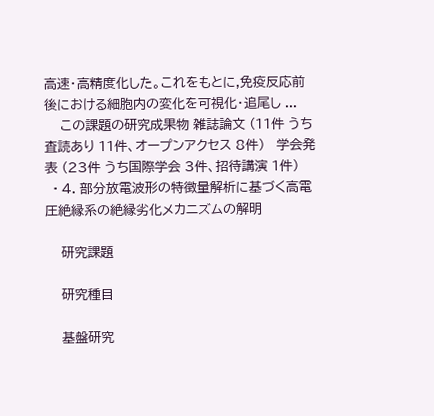高速・高精度化した。これをもとに,免疫反応前後における細胞内の変化を可視化・追尾し ...
    この課題の研究成果物 雑誌論文 (11件 うち査読あり 11件、オープンアクセス 8件)   学会発表 (23件 うち国際学会 3件、招待講演 1件)
  • 4. 部分放電波形の特徴量解析に基づく高電圧絶縁系の絶縁劣化メカニズムの解明

    研究課題

    研究種目

    基盤研究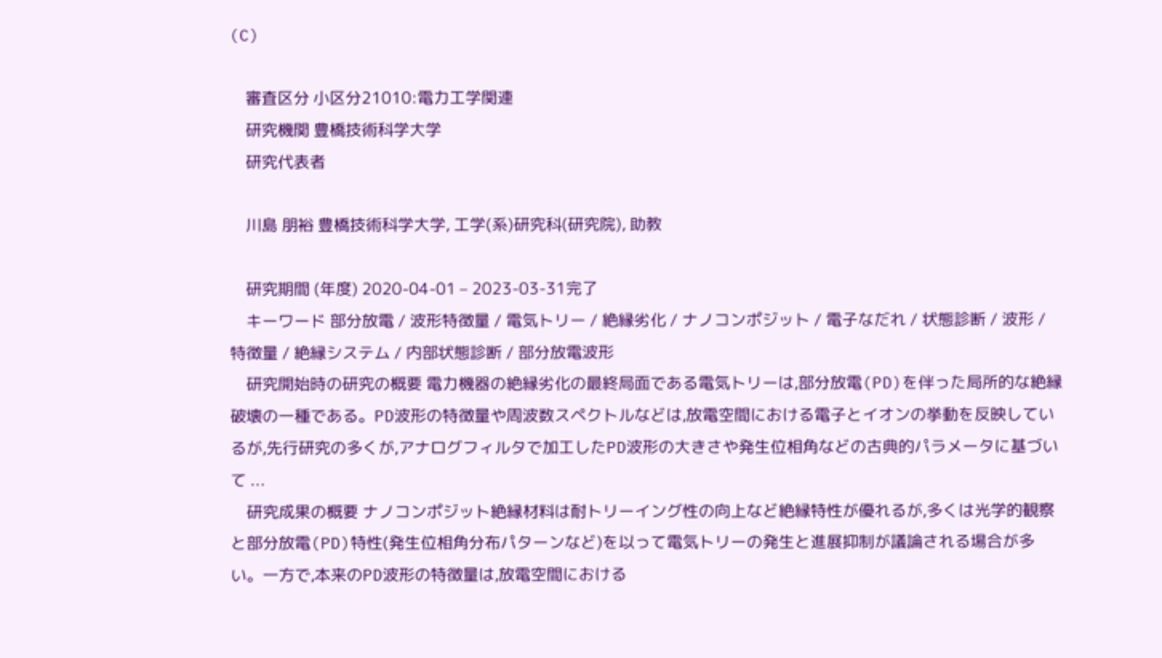(C)

    審査区分 小区分21010:電力工学関連
    研究機関 豊橋技術科学大学
    研究代表者

    川島 朋裕 豊橋技術科学大学, 工学(系)研究科(研究院), 助教

    研究期間 (年度) 2020-04-01 – 2023-03-31完了
    キーワード 部分放電 / 波形特徴量 / 電気トリー / 絶縁劣化 / ナノコンポジット / 電子なだれ / 状態診断 / 波形 / 特徴量 / 絶縁システム / 内部状態診断 / 部分放電波形
    研究開始時の研究の概要 電力機器の絶縁劣化の最終局面である電気トリーは,部分放電(PD)を伴った局所的な絶縁破壊の一種である。PD波形の特徴量や周波数スペクトルなどは,放電空間における電子とイオンの挙動を反映しているが,先行研究の多くが,アナログフィルタで加工したPD波形の大きさや発生位相角などの古典的パラメータに基づいて ...
    研究成果の概要 ナノコンポジット絶縁材料は耐トリーイング性の向上など絶縁特性が優れるが,多くは光学的観察と部分放電(PD)特性(発生位相角分布パターンなど)を以って電気トリーの発生と進展抑制が議論される場合が多い。一方で,本来のPD波形の特徴量は,放電空間における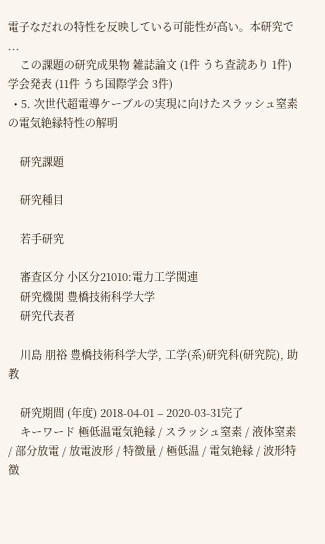電子なだれの特性を反映している可能性が高い。本研究で ...
    この課題の研究成果物 雑誌論文 (1件 うち査読あり 1件)   学会発表 (11件 うち国際学会 3件)
  • 5. 次世代超電導ケーブルの実現に向けたスラッシュ窒素の電気絶縁特性の解明

    研究課題

    研究種目

    若手研究

    審査区分 小区分21010:電力工学関連
    研究機関 豊橋技術科学大学
    研究代表者

    川島 朋裕 豊橋技術科学大学, 工学(系)研究科(研究院), 助教

    研究期間 (年度) 2018-04-01 – 2020-03-31完了
    キーワード 極低温電気絶縁 / スラッシュ窒素 / 液体窒素 / 部分放電 / 放電波形 / 特徴量 / 極低温 / 電気絶縁 / 波形特徴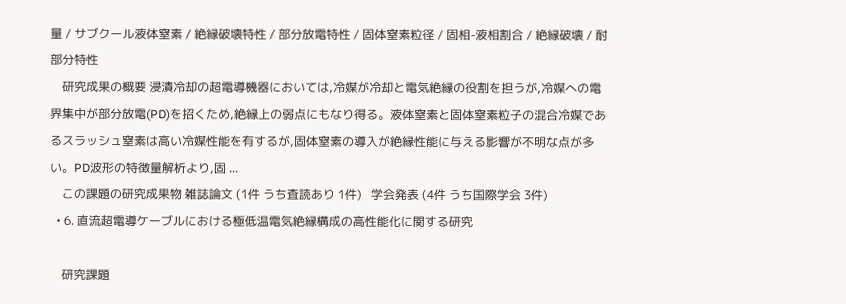量 / サブクール液体窒素 / 絶縁破壊特性 / 部分放電特性 / 固体窒素粒径 / 固相-液相割合 / 絶縁破壊 / 耐部分特性
    研究成果の概要 浸漬冷却の超電導機器においては,冷媒が冷却と電気絶縁の役割を担うが,冷媒への電界集中が部分放電(PD)を招くため,絶縁上の弱点にもなり得る。液体窒素と固体窒素粒子の混合冷媒であるスラッシュ窒素は高い冷媒性能を有するが,固体窒素の導入が絶縁性能に与える影響が不明な点が多い。PD波形の特徴量解析より,固 ...
    この課題の研究成果物 雑誌論文 (1件 うち査読あり 1件)   学会発表 (4件 うち国際学会 3件)
  • 6. 直流超電導ケーブルにおける極低温電気絶縁構成の高性能化に関する研究

    研究課題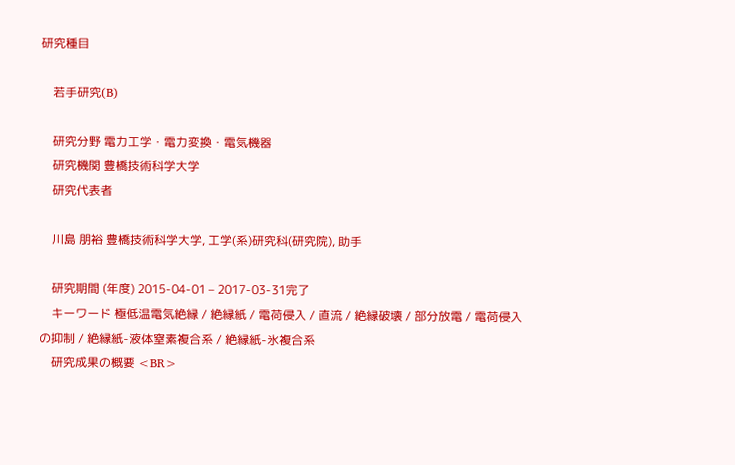研究種目

    若手研究(B)

    研究分野 電力工学・電力変換・電気機器
    研究機関 豊橋技術科学大学
    研究代表者

    川島 朋裕 豊橋技術科学大学, 工学(系)研究科(研究院), 助手

    研究期間 (年度) 2015-04-01 – 2017-03-31完了
    キーワード 極低温電気絶縁 / 絶縁紙 / 電荷侵入 / 直流 / 絶縁破壊 / 部分放電 / 電荷侵入の抑制 / 絶縁紙-液体窒素複合系 / 絶縁紙-氷複合系
    研究成果の概要 <BR>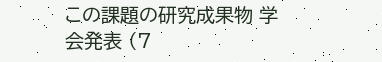この課題の研究成果物 学会発表 (7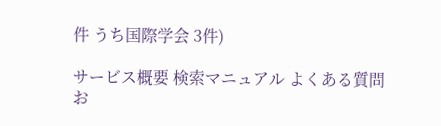件 うち国際学会 3件)

サービス概要 検索マニュアル よくある質問 お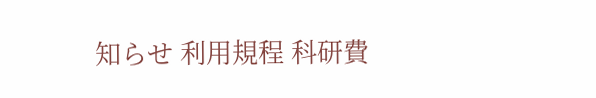知らせ 利用規程 科研費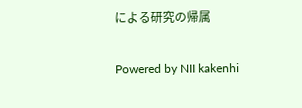による研究の帰属

Powered by NII kakenhi